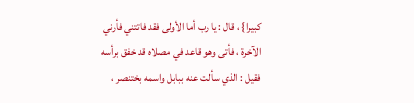كبيرا} ، قال : يا رب أما الأولى فقد فاتتني فأرني الآخرة ، فأتى وهو قاعد في مصلاه قد خفق برأسه فقيل : الذي سألت عنه ببابل واسمه بختنصر ،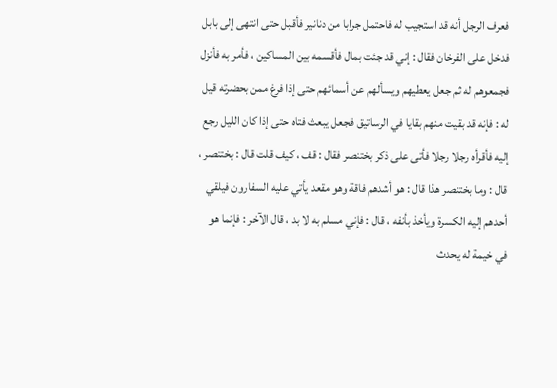فعرف الرجل أنه قد استجيب له فاحتمل جرابا من دنانير فأقبل حتى انتهى إلى بابل فدخل على الفرخان فقال : إني قد جئت بمال فأقسمه بين المساكين ، فأمر به فأنزل فجمعوهم له ثم جعل يعطيهم ويسألهم عن أسمائهم حتى إذا فرغ ممن بحضرته قيل له : فإنه قد بقيت منهم بقايا في الرساتيق فجعل يبعث فتاه حتى إذا كان الليل رجع إليه فأقرأه رجلا رجلا فأتى على ذكر بختنصر فقال : قف ، كيف قلت قال : بختنصر ، قال : وما بختنصر هذا قال : هو أشدهم فاقة وهو مقعد يأتي عليه السفارون فيلقي أحدهم إليه الكسرة ويأخذ بأنفه ، قال : فإني مسلم به لا بد ، قال الآخر : فإنما هو في خيمة له يحدث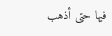فيها حتى أذهب